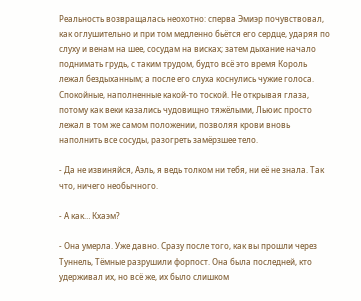Реальность возвращалась неохотно: сперва Эмиэр почувствовал, как оглушительно и при том медленно бьётся его сердце, ударяя по слуху и венам на шее, сосудам на висках; затем дыхание начало поднимать грудь, с таким трудом, будто всё это время Король лежал бездыханным; а после его слуха коснулись чужие голоса. Спокойные, наполненные какой-то тоской. Не открывая глаза, потому как веки казались чудовищно тяжёлыми, Льюис просто лежал в том же самом положении, позволяя крови вновь наполнить все сосуды, разогреть замёрзшее тело.

- Да не извиняйся, Аэль, я ведь толком ни тебя, ни её не знала. Так что, ничего необычного.

- А как… Кхаэм?

- Она умерла. Уже давно. Сразу после того, как вы прошли через Туннель, Тёмные разрушили форпост. Она была последней, кто удерживал их, но всё же, их было слишком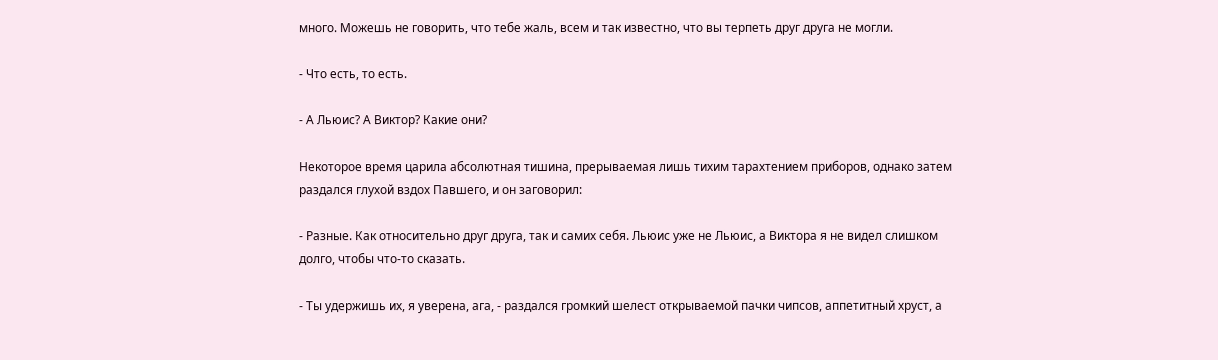много. Можешь не говорить, что тебе жаль, всем и так известно, что вы терпеть друг друга не могли.

- Что есть, то есть.

- А Льюис? А Виктор? Какие они?

Некоторое время царила абсолютная тишина, прерываемая лишь тихим тарахтением приборов, однако затем раздался глухой вздох Павшего, и он заговорил:

- Разные. Как относительно друг друга, так и самих себя. Льюис уже не Льюис, а Виктора я не видел слишком долго, чтобы что-то сказать.

- Ты удержишь их, я уверена, ага, - раздался громкий шелест открываемой пачки чипсов, аппетитный хруст, а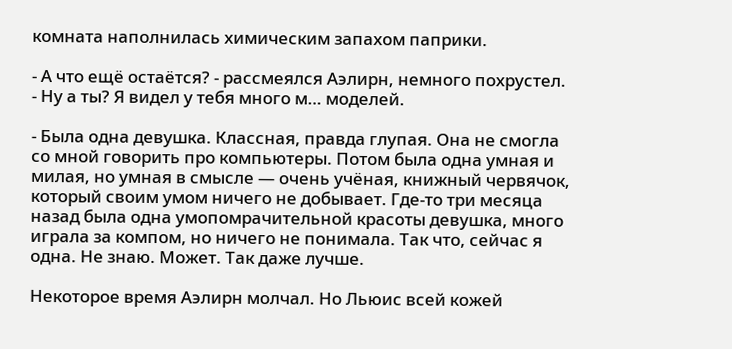комната наполнилась химическим запахом паприки.

- А что ещё остаётся? - рассмеялся Аэлирн, немного похрустел. - Ну а ты? Я видел у тебя много м… моделей.

- Была одна девушка. Классная, правда глупая. Она не смогла со мной говорить про компьютеры. Потом была одна умная и милая, но умная в смысле — очень учёная, книжный червячок, который своим умом ничего не добывает. Где-то три месяца назад была одна умопомрачительной красоты девушка, много играла за компом, но ничего не понимала. Так что, сейчас я одна. Не знаю. Может. Так даже лучше.

Некоторое время Аэлирн молчал. Но Льюис всей кожей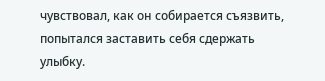чувствовал, как он собирается съязвить, попытался заставить себя сдержать улыбку.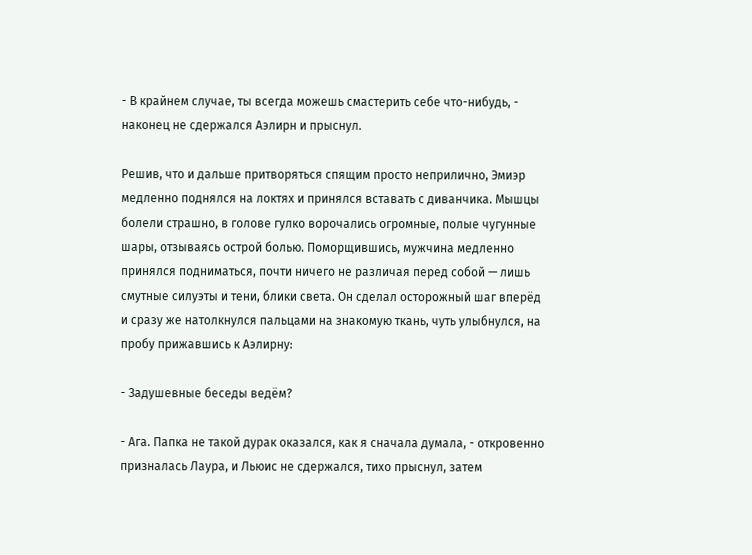- В крайнем случае, ты всегда можешь смастерить себе что-нибудь, - наконец не сдержался Аэлирн и прыснул.

Решив, что и дальше притворяться спящим просто неприлично, Эмиэр медленно поднялся на локтях и принялся вставать с диванчика. Мышцы болели страшно, в голове гулко ворочались огромные, полые чугунные шары, отзываясь острой болью. Поморщившись, мужчина медленно принялся подниматься, почти ничего не различая перед собой — лишь смутные силуэты и тени, блики света. Он сделал осторожный шаг вперёд и сразу же натолкнулся пальцами на знакомую ткань, чуть улыбнулся, на пробу прижавшись к Аэлирну:

- Задушевные беседы ведём?

- Ага. Папка не такой дурак оказался, как я сначала думала, - откровенно призналась Лаура, и Льюис не сдержался, тихо прыснул, затем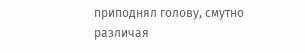приподнял голову, смутно различая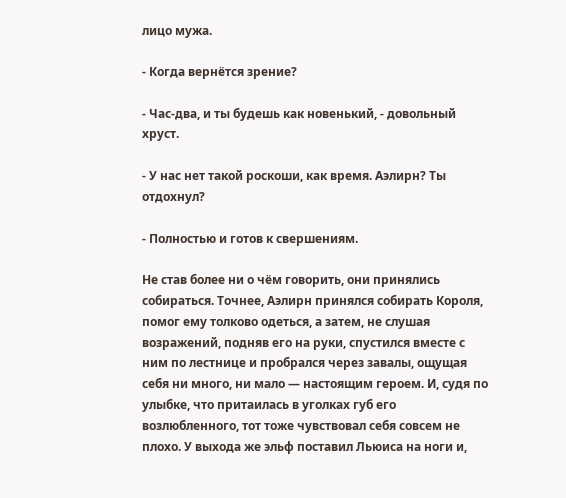лицо мужа.

- Когда вернётся зрение?

- Час-два, и ты будешь как новенький, - довольный хруст.

- У нас нет такой роскоши, как время. Аэлирн? Ты отдохнул?

- Полностью и готов к свершениям.

Не став более ни о чём говорить, они принялись собираться. Точнее, Аэлирн принялся собирать Короля, помог ему толково одеться, а затем, не слушая возражений, подняв его на руки, спустился вместе с ним по лестнице и пробрался через завалы, ощущая себя ни много, ни мало — настоящим героем. И, судя по улыбке, что притаилась в уголках губ его возлюбленного, тот тоже чувствовал себя совсем не плохо. У выхода же эльф поставил Льюиса на ноги и,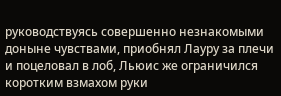руководствуясь совершенно незнакомыми доныне чувствами, приобнял Лауру за плечи и поцеловал в лоб, Льюис же ограничился коротким взмахом руки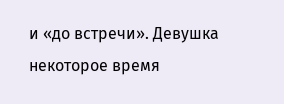и «до встречи». Девушка некоторое время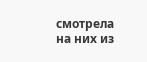смотрела на них из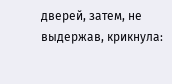дверей, затем, не выдержав, крикнула: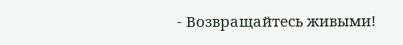- Возвращайтесь живыми!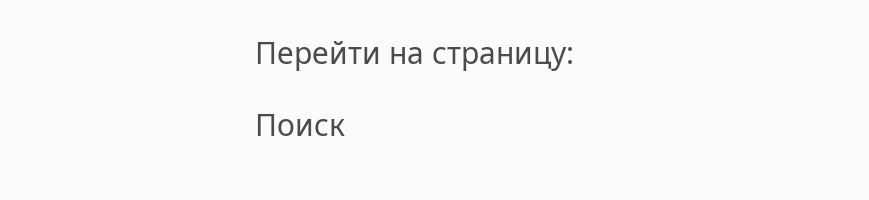Перейти на страницу:

Поиск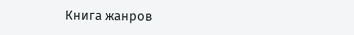Книга жанров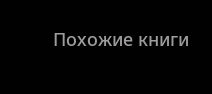Похожие книги